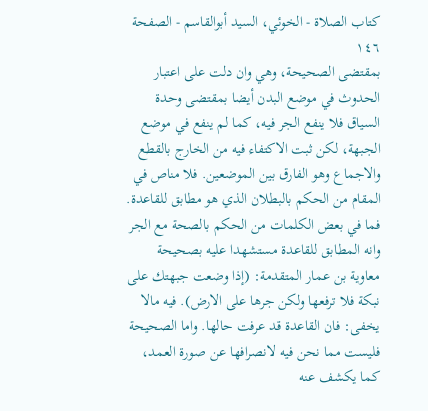كتاب الصلاة - الخوئي، السيد أبوالقاسم - الصفحة ١٤٦
بمقتضى الصحيحة، وهي وان دلت على اعتبار الحدوث في موضع البدن أيضا بمقتضى وحدة السياق فلا ينفع الجر فيه، كما لم ينفع في موضع الجبهة، لكن ثبت الاكتفاء فيه من الخارج بالقطع والاجماع وهو الفارق بين الموضعين. فلا مناص في المقام من الحكم بالبطلان الذي هو مطابق للقاعدة. فما في بعض الكلمات من الحكم بالصحة مع الجر وانه المطابق للقاعدة مستشهدا عليه بصحيحة معاوية بن عمار المتقدمة: (إذا وضعت جبهتك على نبكة فلا ترفعها ولكن جرها على الارض). فيه مالا يخفى: فان القاعدة قد عرفت حالها. واما الصحيحة فليست مما نحن فيه لانصرافها عن صورة العمد، كما يكشف عنه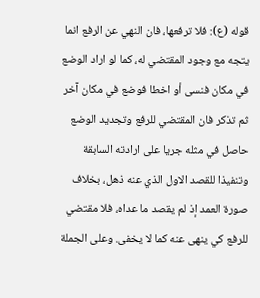قوله (ع): فلا ترفعها، فان النهي عن الرفع انما يتجه مع وجود المقتضي له، كما لو اراد الوضع في مكان فنسى أو اخطا فوضع في مكان آخر ثم تذكر فان المقتضي للرفع وتجديد الوضع حاصل في مثله جريا على ارادته السابقة وتنفيذا للقصد الاول الذي عنه ذهل، بخلاف صورة العمد إذ لم يقصد ما عداه، فلا مقتضي للرفع كي ينهى عنه كما لا يخفى. وعلى الجملة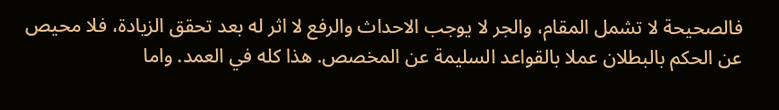فالصحيحة لا تشمل المقام، والجر لا يوجب الاحداث والرفع لا اثر له بعد تحقق الزيادة، فلا محيص عن الحكم بالبطلان عملا بالقواعد السليمة عن المخصص. هذا كله في العمد. واما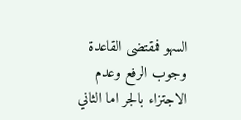السهو فمقتضى القاعدة وجوب الرفع وعدم الاجتزاء بالجر اما الثاني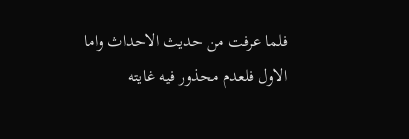فلما عرفت من حديث الاحداث واما الاول فلعدم محذور فيه غايته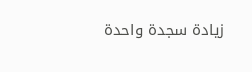زيادة سجدة واحدة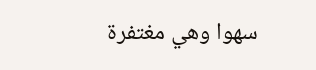سهوا وهي مغتفرة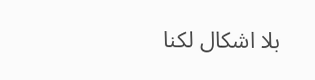بلا اشكال لكنا